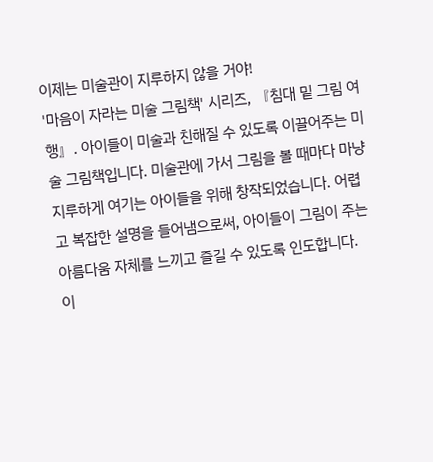이제는 미술관이 지루하지 않을 거야!
'마음이 자라는 미술 그림책' 시리즈, 『침대 밑 그림 여행』. 아이들이 미술과 친해질 수 있도록 이끌어주는 미술 그림책입니다. 미술관에 가서 그림을 볼 때마다 마냥 지루하게 여기는 아이들을 위해 창작되었습니다. 어렵고 복잡한 설명을 들어냄으로써, 아이들이 그림이 주는 아름다움 자체를 느끼고 즐길 수 있도록 인도합니다.
이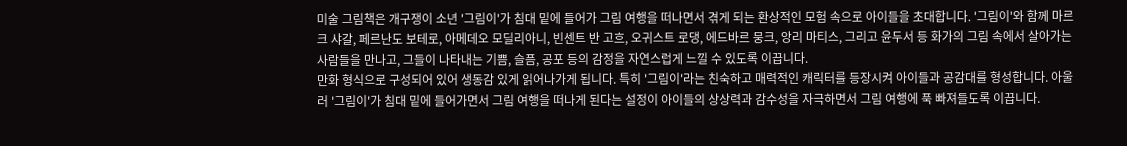미술 그림책은 개구쟁이 소년 '그림이'가 침대 밑에 들어가 그림 여행을 떠나면서 겪게 되는 환상적인 모험 속으로 아이들을 초대합니다. '그림이'와 함께 마르크 샤갈, 페르난도 보테로, 아메데오 모딜리아니, 빈센트 반 고흐, 오귀스트 로댕, 에드바르 뭉크, 앙리 마티스, 그리고 윤두서 등 화가의 그림 속에서 살아가는 사람들을 만나고, 그들이 나타내는 기쁨, 슬픔, 공포 등의 감정을 자연스럽게 느낄 수 있도록 이끕니다.
만화 형식으로 구성되어 있어 생동감 있게 읽어나가게 됩니다. 특히 '그림이'라는 친숙하고 매력적인 캐릭터를 등장시켜 아이들과 공감대를 형성합니다. 아울러 '그림이'가 침대 밑에 들어가면서 그림 여행을 떠나게 된다는 설정이 아이들의 상상력과 감수성을 자극하면서 그림 여행에 푹 빠져들도록 이끕니다.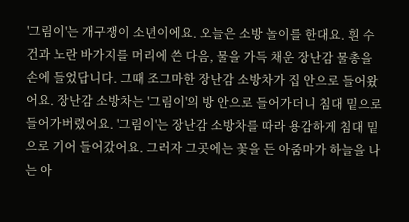'그림이'는 개구쟁이 소년이에요. 오늘은 소방 놀이를 한대요. 흰 수건과 노란 바가지를 머리에 쓴 다음, 물을 가득 채운 장난감 물총을 손에 들었답니다. 그때 조그마한 장난감 소방차가 집 안으로 들어왔어요. 장난감 소방차는 '그림이'의 방 안으로 들어가더니 침대 밑으로 들어가버렸어요. '그림이'는 장난감 소방차를 따라 용감하게 침대 밑으로 기어 들어갔어요. 그러자 그곳에는 꽃을 든 아줌마가 하늘을 나는 아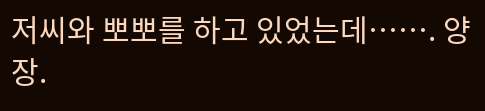저씨와 뽀뽀를 하고 있었는데……. 양장.